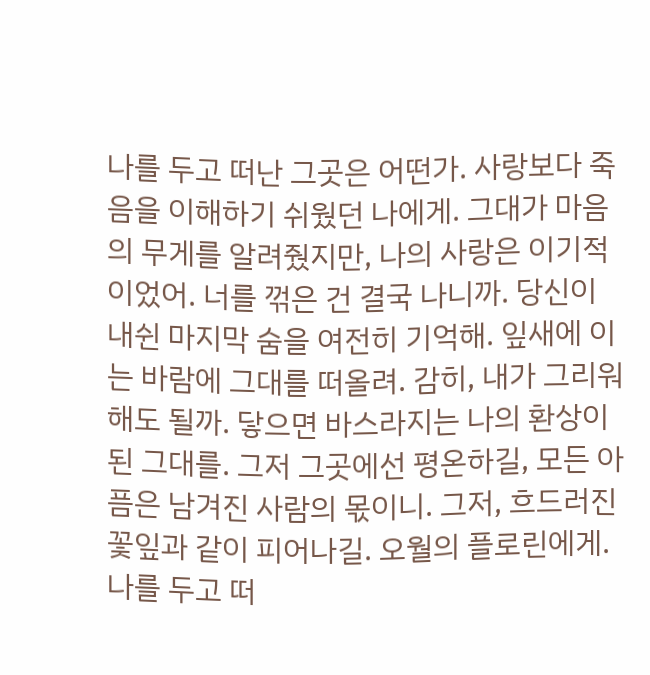나를 두고 떠난 그곳은 어떤가. 사랑보다 죽음을 이해하기 쉬웠던 나에게. 그대가 마음의 무게를 알려줬지만, 나의 사랑은 이기적이었어. 너를 꺾은 건 결국 나니까. 당신이 내쉰 마지막 숨을 여전히 기억해. 잎새에 이는 바람에 그대를 떠올려. 감히, 내가 그리워해도 될까. 닿으면 바스라지는 나의 환상이 된 그대를. 그저 그곳에선 평온하길, 모든 아픔은 남겨진 사람의 몫이니. 그저, 흐드러진 꽃잎과 같이 피어나길. 오월의 플로린에게.
나를 두고 떠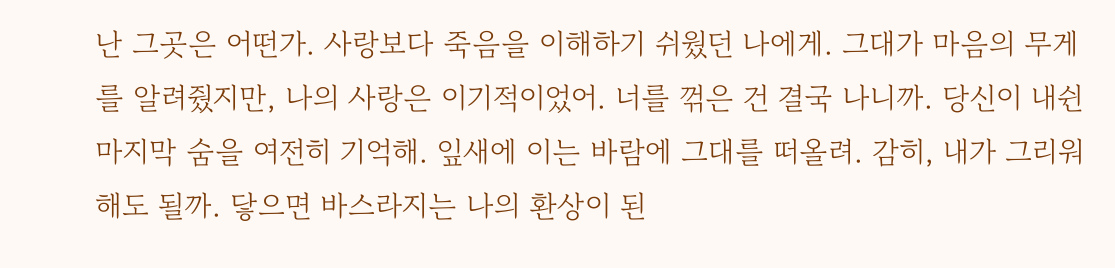난 그곳은 어떤가. 사랑보다 죽음을 이해하기 쉬웠던 나에게. 그대가 마음의 무게를 알려줬지만, 나의 사랑은 이기적이었어. 너를 꺾은 건 결국 나니까. 당신이 내쉰 마지막 숨을 여전히 기억해. 잎새에 이는 바람에 그대를 떠올려. 감히, 내가 그리워해도 될까. 닿으면 바스라지는 나의 환상이 된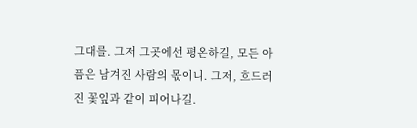그대를. 그저 그곳에선 평온하길, 모든 아픔은 남겨진 사람의 몫이니. 그저, 흐드러진 꽃잎과 같이 피어나길.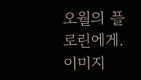오월의 플로린에게.
이미지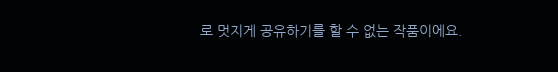로 멋지게 공유하기를 할 수 없는 작품이에요.